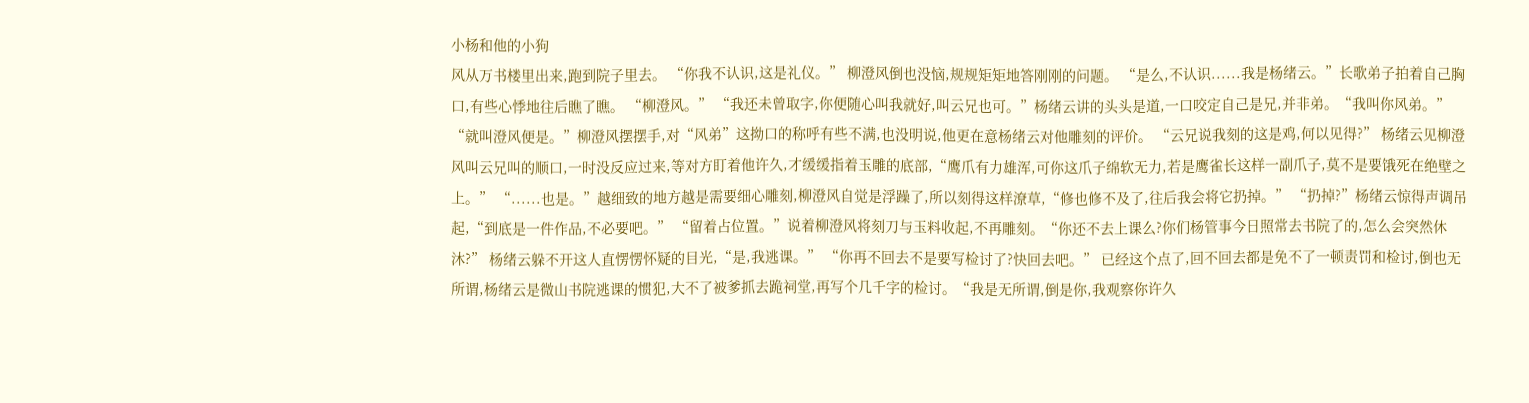小杨和他的小狗
风从万书楼里出来,跑到院子里去。 “你我不认识,这是礼仪。” 柳澄风倒也没恼,规规矩矩地答刚刚的问题。 “是么,不认识......我是杨绪云。”长歌弟子拍着自己胸口,有些心悸地往后瞧了瞧。 “柳澄风。” “我还未曾取字,你便随心叫我就好,叫云兄也可。”杨绪云讲的头头是道,一口咬定自己是兄,并非弟。“我叫你风弟。” “就叫澄风便是。”柳澄风摆摆手,对“风弟”这拗口的称呼有些不满,也没明说,他更在意杨绪云对他雕刻的评价。 “云兄说我刻的这是鸡,何以见得?” 杨绪云见柳澄风叫云兄叫的顺口,一时没反应过来,等对方盯着他许久,才缓缓指着玉雕的底部,“鹰爪有力雄浑,可你这爪子绵软无力,若是鹰雀长这样一副爪子,莫不是要饿死在绝壁之上。” “......也是。”越细致的地方越是需要细心雕刻,柳澄风自觉是浮躁了,所以刻得这样潦草,“修也修不及了,往后我会将它扔掉。” “扔掉?”杨绪云惊得声调吊起,“到底是一件作品,不必要吧。” “留着占位置。”说着柳澄风将刻刀与玉料收起,不再雕刻。“你还不去上课么?你们杨管事今日照常去书院了的,怎么会突然休沐?” 杨绪云躲不开这人直愣愣怀疑的目光,“是,我逃课。” “你再不回去不是要写检讨了?快回去吧。” 已经这个点了,回不回去都是免不了一顿责罚和检讨,倒也无所谓,杨绪云是微山书院逃课的惯犯,大不了被爹抓去跪祠堂,再写个几千字的检讨。“我是无所谓,倒是你,我观察你许久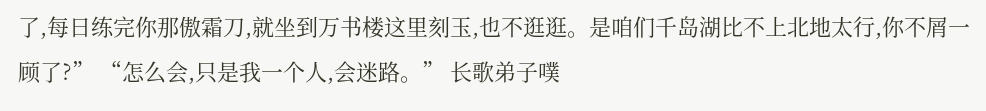了,每日练完你那傲霜刀,就坐到万书楼这里刻玉,也不逛逛。是咱们千岛湖比不上北地太行,你不屑一顾了?” “怎么会,只是我一个人,会迷路。” 长歌弟子噗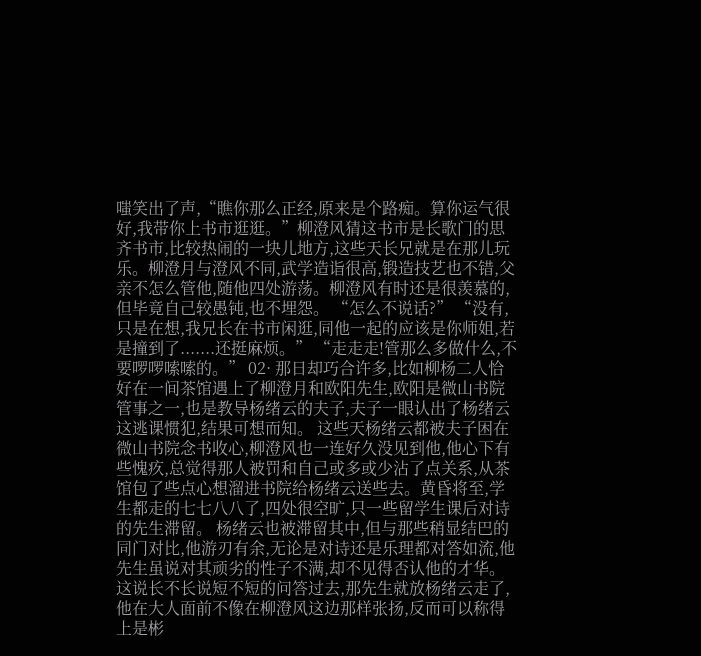嗤笑出了声,“瞧你那么正经,原来是个路痴。算你运气很好,我带你上书市逛逛。”柳澄风猜这书市是长歌门的思齐书市,比较热闹的一块儿地方,这些天长兄就是在那儿玩乐。柳澄月与澄风不同,武学造诣很高,锻造技艺也不错,父亲不怎么管他,随他四处游荡。柳澄风有时还是很羡慕的,但毕竟自己较愚钝,也不埋怨。 “怎么不说话?” “没有,只是在想,我兄长在书市闲逛,同他一起的应该是你师姐,若是撞到了.......还挺麻烦。” “走走走!管那么多做什么,不要啰啰嗦嗦的。” 02· 那日却巧合许多,比如柳杨二人恰好在一间茶馆遇上了柳澄月和欧阳先生,欧阳是微山书院管事之一,也是教导杨绪云的夫子,夫子一眼认出了杨绪云这逃课惯犯,结果可想而知。 这些天杨绪云都被夫子困在微山书院念书收心,柳澄风也一连好久没见到他,他心下有些愧疚,总觉得那人被罚和自己或多或少沾了点关系,从茶馆包了些点心想溜进书院给杨绪云送些去。黄昏将至,学生都走的七七八八了,四处很空旷,只一些留学生课后对诗的先生滞留。 杨绪云也被滞留其中,但与那些稍显结巴的同门对比,他游刃有余,无论是对诗还是乐理都对答如流,他先生虽说对其顽劣的性子不满,却不见得否认他的才华。 这说长不长说短不短的问答过去,那先生就放杨绪云走了,他在大人面前不像在柳澄风这边那样张扬,反而可以称得上是彬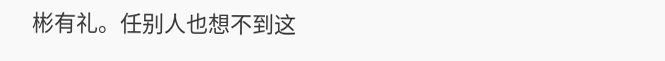彬有礼。任别人也想不到这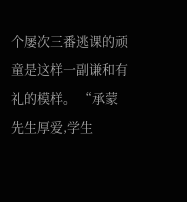个屡次三番逃课的顽童是这样一副谦和有礼的模样。 “承蒙先生厚爱,学生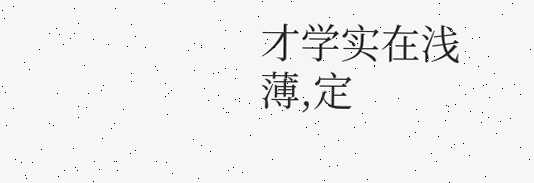才学实在浅薄,定